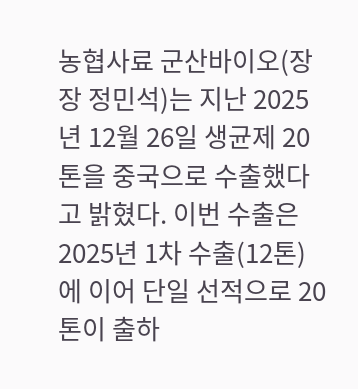농협사료 군산바이오(장장 정민석)는 지난 2025년 12월 26일 생균제 20톤을 중국으로 수출했다고 밝혔다. 이번 수출은 2025년 1차 수출(12톤)에 이어 단일 선적으로 20톤이 출하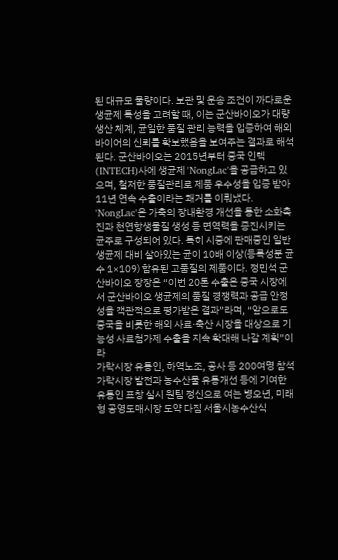된 대규모 물량이다. 보관 및 운송 조건이 까다로운 생균제 특성을 고려할 때, 이는 군산바이오가 대량 생산 체계, 균일한 품질 관리 능력을 입증하여 해외 바이어의 신뢰를 확보했음을 보여주는 결과로 해석된다. 군산바이오는 2015년부터 중국 인텍(INTECH)사에 생균제 'NongLac'을 공급하고 있으며, 철저한 품질관리로 제품 우수성을 입증 받아 11년 연속 수출이라는 쾌거를 이뤄냈다. 'NongLac'은 가축의 장내환경 개선을 통한 소화촉진과 천연항생물질 생성 등 면역력을 증진시키는 균주로 구성되어 있다. 특히 시중에 판매중인 일반 생균제 대비 살아있는 균이 10배 이상(등록성분 균수 1×109) 함유된 고품질의 제품이다. 정민석 군산바이오 장장은 “이번 20톤 수출은 중국 시장에서 군산바이오 생균제의 품질 경쟁력과 공급 안정성을 객관적으로 평가받은 결과”라며, “앞으로도 중국을 비롯한 해외 사료·축산 시장을 대상으로 기능성 사료첨가제 수출을 지속 확대해 나갈 계획”이라
가락시장 유통인, 하역노조, 공사 등 200여명 참석 가락시장 발전과 농수산물 유통개선 등에 기여한 유통인 표창 실시 원팀 정신으로 여는 병오년, 미래형 공영도매시장 도약 다짐 서울시농수산식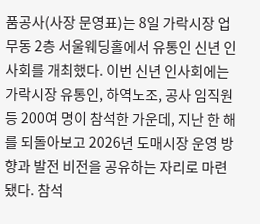품공사(사장 문영표)는 8일 가락시장 업무동 2층 서울웨딩홀에서 유통인 신년 인사회를 개최했다. 이번 신년 인사회에는 가락시장 유통인, 하역노조, 공사 임직원 등 200여 명이 참석한 가운데, 지난 한 해를 되돌아보고 2026년 도매시장 운영 방향과 발전 비전을 공유하는 자리로 마련됐다. 참석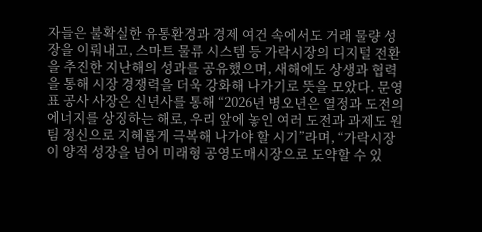자들은 불확실한 유통환경과 경제 여건 속에서도 거래 물량 성장을 이뤄내고, 스마트 물류 시스템 등 가락시장의 디지털 전환을 추진한 지난해의 성과를 공유했으며, 새해에도 상생과 협력을 통해 시장 경쟁력을 더욱 강화해 나가기로 뜻을 모았다. 문영표 공사 사장은 신년사를 통해 “2026년 병오년은 열정과 도전의 에너지를 상징하는 해로, 우리 앞에 놓인 여러 도전과 과제도 원팀 정신으로 지혜롭게 극복해 나가야 할 시기”라며, “가락시장이 양적 성장을 넘어 미래형 공영도매시장으로 도약할 수 있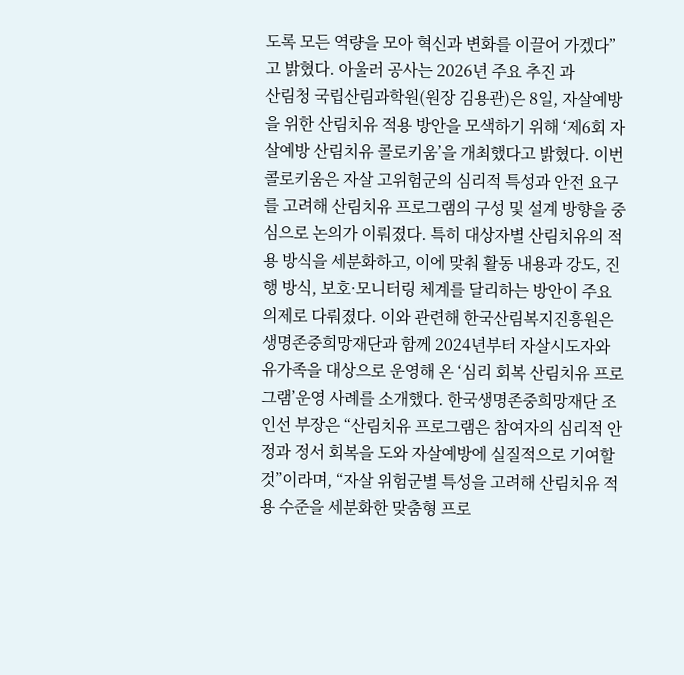도록 모든 역량을 모아 혁신과 변화를 이끌어 가겠다”고 밝혔다. 아울러 공사는 2026년 주요 추진 과
산림청 국립산림과학원(원장 김용관)은 8일, 자살예방을 위한 산림치유 적용 방안을 모색하기 위해 ‘제6회 자살예방 산림치유 콜로키움’을 개최했다고 밝혔다. 이번 콜로키움은 자살 고위험군의 심리적 특성과 안전 요구를 고려해 산림치유 프로그램의 구성 및 설계 방향을 중심으로 논의가 이뤄졌다. 특히 대상자별 산림치유의 적용 방식을 세분화하고, 이에 맞춰 활동 내용과 강도, 진행 방식, 보호·모니터링 체계를 달리하는 방안이 주요 의제로 다뤄졌다. 이와 관련해 한국산림복지진흥원은 생명존중희망재단과 함께 2024년부터 자살시도자와 유가족을 대상으로 운영해 온 ‘심리 회복 산림치유 프로그램’운영 사례를 소개했다. 한국생명존중희망재단 조인선 부장은 “산림치유 프로그램은 참여자의 심리적 안정과 정서 회복을 도와 자살예방에 실질적으로 기여할 것”이라며, “자살 위험군별 특성을 고려해 산림치유 적용 수준을 세분화한 맞춤형 프로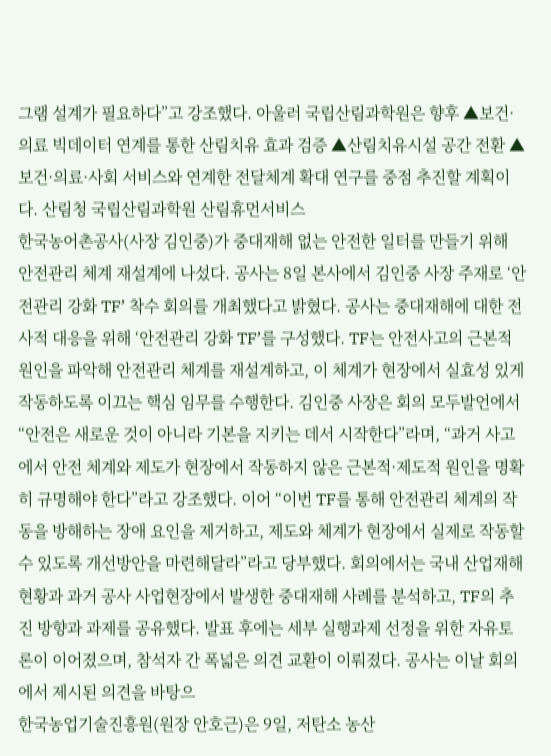그램 설계가 필요하다”고 강조했다. 아울러 국립산림과학원은 향후 ▲보건·의료 빅데이터 연계를 통한 산림치유 효과 검증 ▲산림치유시설 공간 전환 ▲보건·의료·사회 서비스와 연계한 전달체계 확대 연구를 중점 추진할 계획이다. 산림청 국립산림과학원 산림휴먼서비스
한국농어촌공사(사장 김인중)가 중대재해 없는 안전한 일터를 만들기 위해 안전관리 체계 재설계에 나섰다. 공사는 8일 본사에서 김인중 사장 주재로 ‘안전관리 강화 TF’ 착수 회의를 개최했다고 밝혔다. 공사는 중대재해에 대한 전사적 대응을 위해 ‘안전관리 강화 TF’를 구성했다. TF는 안전사고의 근본적 원인을 파악해 안전관리 체계를 재설계하고, 이 체계가 현장에서 실효성 있게 작동하도록 이끄는 핵심 임무를 수행한다. 김인중 사장은 회의 모두발언에서 “안전은 새로운 것이 아니라 기본을 지키는 데서 시작한다”라며, “과거 사고에서 안전 체계와 제도가 현장에서 작동하지 않은 근본적·제도적 원인을 명확히 규명해야 한다”라고 강조했다. 이어 “이번 TF를 통해 안전관리 체계의 작동을 방해하는 장애 요인을 제거하고, 제도와 체계가 현장에서 실제로 작동할 수 있도록 개선방안을 마련해달라”라고 당부했다. 회의에서는 국내 산업재해 현황과 과거 공사 사업현장에서 발생한 중대재해 사례를 분석하고, TF의 추진 방향과 과제를 공유했다. 발표 후에는 세부 실행과제 선정을 위한 자유토론이 이어졌으며, 참석자 간 폭넓은 의견 교환이 이뤄졌다. 공사는 이날 회의에서 제시된 의견을 바탕으
한국농업기술진흥원(원장 안호근)은 9일, 저탄소 농산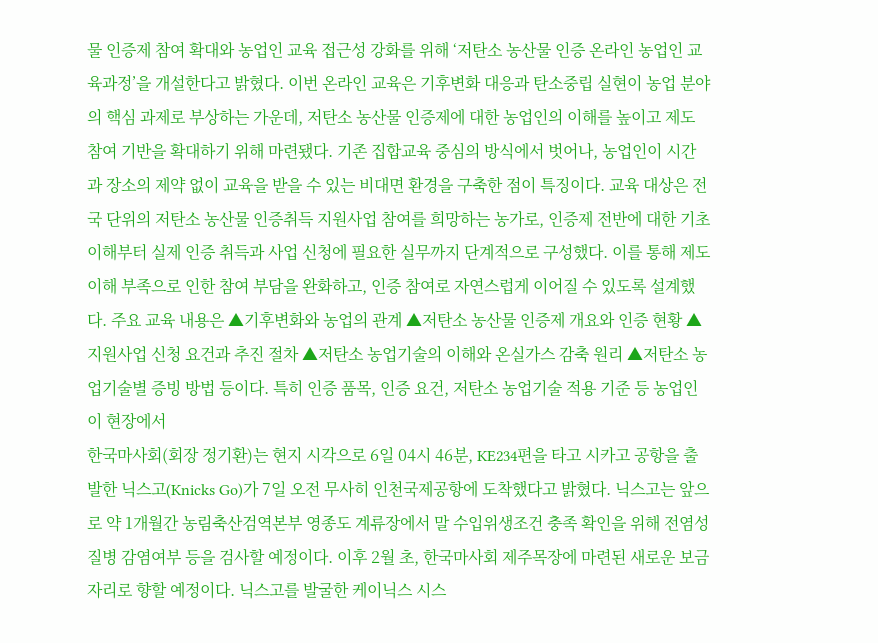물 인증제 참여 확대와 농업인 교육 접근성 강화를 위해 ‘저탄소 농산물 인증 온라인 농업인 교육과정’을 개설한다고 밝혔다. 이번 온라인 교육은 기후변화 대응과 탄소중립 실현이 농업 분야의 핵심 과제로 부상하는 가운데, 저탄소 농산물 인증제에 대한 농업인의 이해를 높이고 제도 참여 기반을 확대하기 위해 마련됐다. 기존 집합교육 중심의 방식에서 벗어나, 농업인이 시간과 장소의 제약 없이 교육을 받을 수 있는 비대면 환경을 구축한 점이 특징이다. 교육 대상은 전국 단위의 저탄소 농산물 인증취득 지원사업 참여를 희망하는 농가로, 인증제 전반에 대한 기초 이해부터 실제 인증 취득과 사업 신청에 필요한 실무까지 단계적으로 구성했다. 이를 통해 제도 이해 부족으로 인한 참여 부담을 완화하고, 인증 참여로 자연스럽게 이어질 수 있도록 설계했다. 주요 교육 내용은 ▲기후변화와 농업의 관계 ▲저탄소 농산물 인증제 개요와 인증 현황 ▲지원사업 신청 요건과 추진 절차 ▲저탄소 농업기술의 이해와 온실가스 감축 원리 ▲저탄소 농업기술별 증빙 방법 등이다. 특히 인증 품목, 인증 요건, 저탄소 농업기술 적용 기준 등 농업인이 현장에서
한국마사회(회장 정기환)는 현지 시각으로 6일 04시 46분, KE234편을 타고 시카고 공항을 출발한 닉스고(Knicks Go)가 7일 오전 무사히 인천국제공항에 도착했다고 밝혔다. 닉스고는 앞으로 약 1개월간 농림축산검역본부 영종도 계류장에서 말 수입위생조건 충족 확인을 위해 전염성 질병 감염여부 등을 검사할 예정이다. 이후 2월 초, 한국마사회 제주목장에 마련된 새로운 보금자리로 향할 예정이다. 닉스고를 발굴한 케이닉스 시스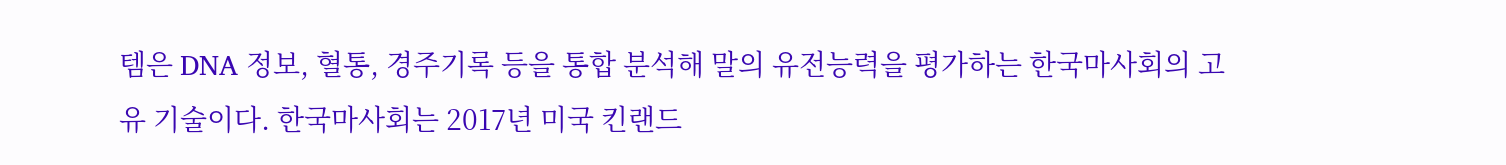템은 DNA 정보, 혈통, 경주기록 등을 통합 분석해 말의 유전능력을 평가하는 한국마사회의 고유 기술이다. 한국마사회는 2017년 미국 킨랜드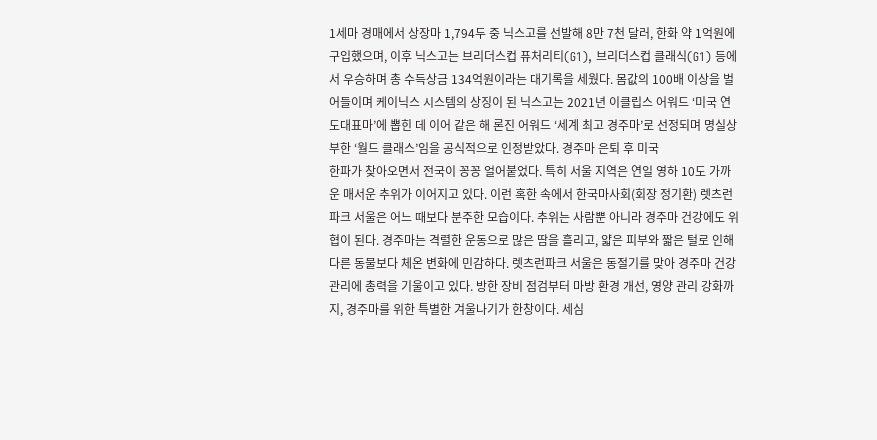1세마 경매에서 상장마 1,794두 중 닉스고를 선발해 8만 7천 달러, 한화 약 1억원에 구입했으며, 이후 닉스고는 브리더스컵 퓨처리티(G1), 브리더스컵 클래식(G1) 등에서 우승하며 총 수득상금 134억원이라는 대기록을 세웠다. 몸값의 100배 이상을 벌어들이며 케이닉스 시스템의 상징이 된 닉스고는 2021년 이클립스 어워드 ‘미국 연도대표마’에 뽑힌 데 이어 같은 해 론진 어워드 ‘세계 최고 경주마’로 선정되며 명실상부한 ‘월드 클래스’임을 공식적으로 인정받았다. 경주마 은퇴 후 미국
한파가 찾아오면서 전국이 꽁꽁 얼어붙었다. 특히 서울 지역은 연일 영하 10도 가까운 매서운 추위가 이어지고 있다. 이런 혹한 속에서 한국마사회(회장 정기환) 렛츠런파크 서울은 어느 때보다 분주한 모습이다. 추위는 사람뿐 아니라 경주마 건강에도 위협이 된다. 경주마는 격렬한 운동으로 많은 땀을 흘리고, 얇은 피부와 짧은 털로 인해 다른 동물보다 체온 변화에 민감하다. 렛츠런파크 서울은 동절기를 맞아 경주마 건강 관리에 총력을 기울이고 있다. 방한 장비 점검부터 마방 환경 개선, 영양 관리 강화까지, 경주마를 위한 특별한 겨울나기가 한창이다. 세심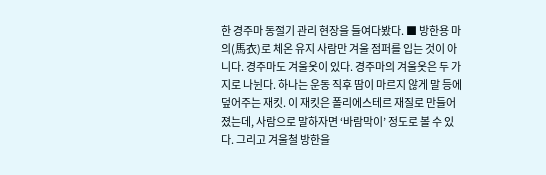한 경주마 동절기 관리 현장을 들여다봤다. ■ 방한용 마의(馬衣)로 체온 유지 사람만 겨울 점퍼를 입는 것이 아니다. 경주마도 겨울옷이 있다. 경주마의 겨울옷은 두 가지로 나뉜다. 하나는 운동 직후 땀이 마르지 않게 말 등에 덮어주는 재킷. 이 재킷은 폴리에스테르 재질로 만들어졌는데, 사람으로 말하자면 ‘바람막이’ 정도로 볼 수 있다. 그리고 겨울철 방한을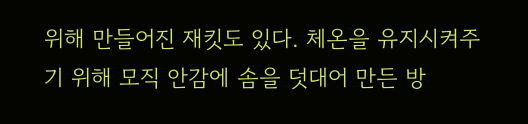위해 만들어진 재킷도 있다. 체온을 유지시켜주기 위해 모직 안감에 솜을 덧대어 만든 방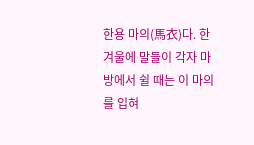한용 마의(馬衣)다. 한겨울에 말들이 각자 마방에서 쉴 때는 이 마의를 입혀